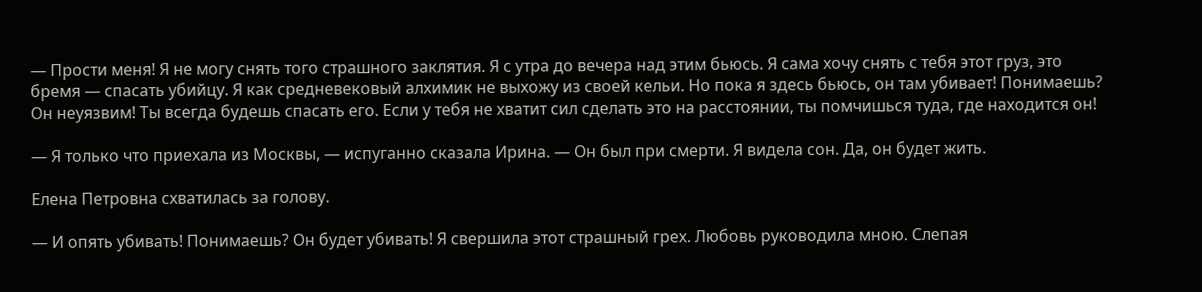— Прости меня! Я не могу снять того страшного заклятия. Я с утра до вечера над этим бьюсь. Я сама хочу снять с тебя этот груз, это бремя — спасать убийцу. Я как средневековый алхимик не выхожу из своей кельи. Но пока я здесь бьюсь, он там убивает! Понимаешь? Он неуязвим! Ты всегда будешь спасать его. Если у тебя не хватит сил сделать это на расстоянии, ты помчишься туда, где находится он!

— Я только что приехала из Москвы, — испуганно сказала Ирина. — Он был при смерти. Я видела сон. Да, он будет жить.

Елена Петровна схватилась за голову.

— И опять убивать! Понимаешь? Он будет убивать! Я свершила этот страшный грех. Любовь руководила мною. Слепая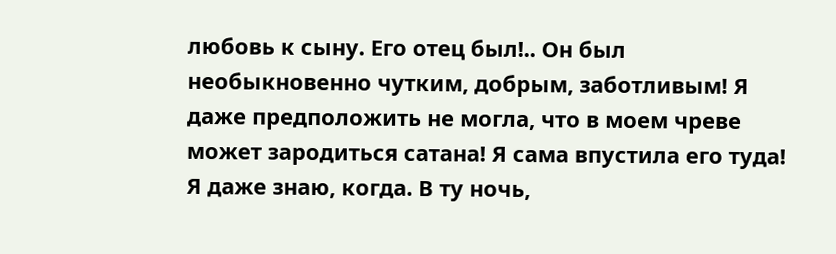любовь к сыну. Его отец был!.. Он был необыкновенно чутким, добрым, заботливым! Я даже предположить не могла, что в моем чреве может зародиться сатана! Я сама впустила его туда! Я даже знаю, когда. В ту ночь,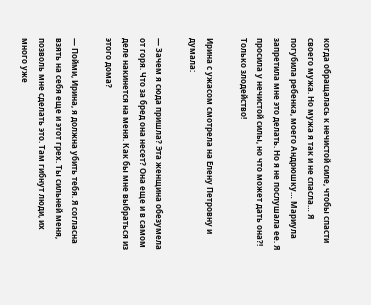когда обращалась к нечистой силе, чтобы спасти своего мужа. Но мужа я так и не спасла… Я погубила ребенка, моего Андрюшку… Мариула запретила мне это делать. Но я не послушала ее. Я просила у нечистой силы, но что может дать она?! Только злодейство!

Ирина с ужасом смотрела на Елену Петровну и думала:

— Зачем я сюда пришла? Эта женщина обезумела от горя. Что за бред она несет? Она еще и в самом деле накинется на меня. Как бы мне выбраться из этого дома?

— Пойми, Ирина, я должна убить тебя. Я согласна взять на себя еще и этот грех. Ты сильней меня, позволь мне сделать это. Там гибнут люди, их много уже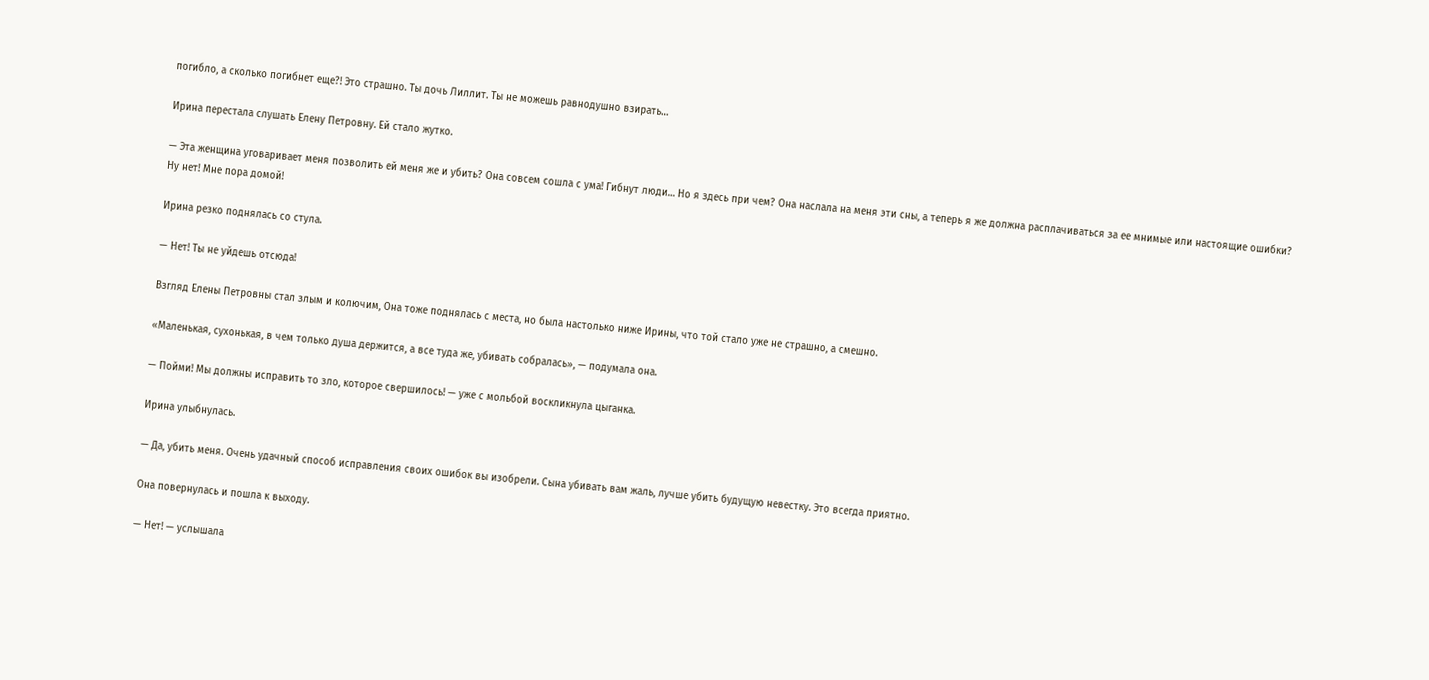погибло, а сколько погибнет еще?! Это страшно. Ты дочь Лиллит. Ты не можешь равнодушно взирать…

Ирина перестала слушать Елену Петровну. Ей стало жутко.

— Эта женщина уговаривает меня позволить ей меня же и убить? Она совсем сошла с ума! Гибнут люди… Но я здесь при чем? Она наслала на меня эти сны, а теперь я же должна расплачиваться за ее мнимые или настоящие ошибки? Ну нет! Мне пора домой!

Ирина резко поднялась со стула.

— Нет! Ты не уйдешь отсюда!

Взгляд Елены Петровны стал злым и колючим, Она тоже поднялась с места, но была настолько ниже Ирины, что той стало уже не страшно, а смешно.

«Маленькая, сухонькая, в чем только душа держится, а все туда же, убивать собралась», — подумала она.

— Пойми! Мы должны исправить то зло, которое свершилось! — уже с мольбой воскликнула цыганка.

Ирина улыбнулась.

— Да, убить меня. Очень удачный способ исправления своих ошибок вы изобрели. Сына убивать вам жаль, лучше убить будущую невестку. Это всегда приятно.

Она повернулась и пошла к выходу.

— Нет! — услышала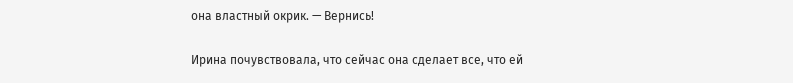она властный окрик. — Вернись!

Ирина почувствовала, что сейчас она сделает все, что ей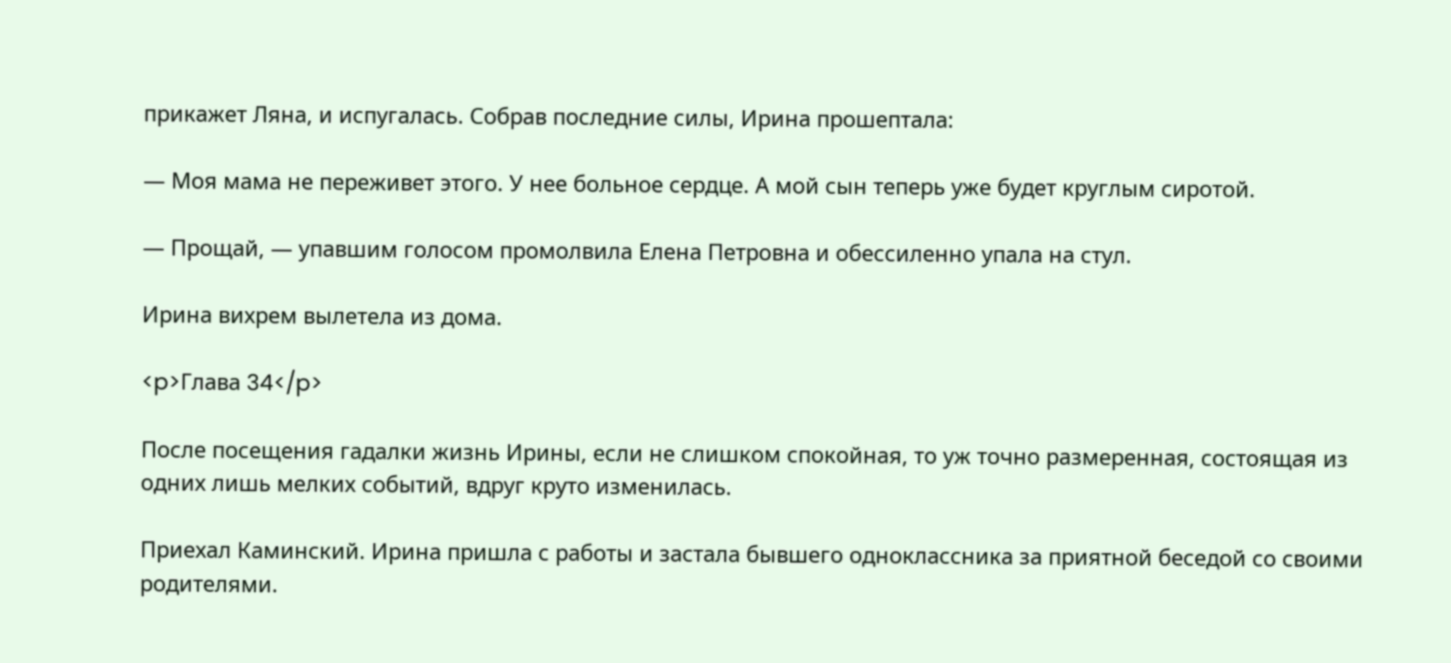прикажет Ляна, и испугалась. Собрав последние силы, Ирина прошептала:

— Моя мама не переживет этого. У нее больное сердце. А мой сын теперь уже будет круглым сиротой.

— Прощай, — упавшим голосом промолвила Елена Петровна и обессиленно упала на стул.

Ирина вихрем вылетела из дома.

<p>Глава 34</p>

После посещения гадалки жизнь Ирины, если не слишком спокойная, то уж точно размеренная, состоящая из одних лишь мелких событий, вдруг круто изменилась.

Приехал Каминский. Ирина пришла с работы и застала бывшего одноклассника за приятной беседой со своими родителями.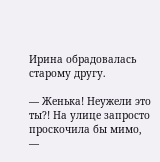Ирина обрадовалась старому другу.

— Женька! Неужели это ты?! На улице запросто проскочила бы мимо, —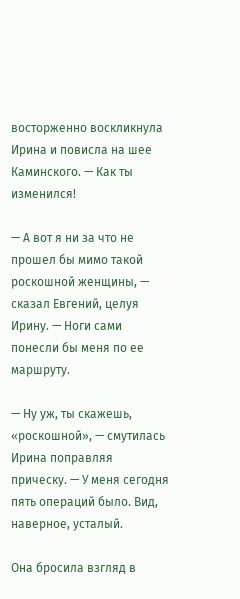восторженно воскликнула Ирина и повисла на шее Каминского. — Как ты изменился!

— А вот я ни за что не прошел бы мимо такой роскошной женщины, — сказал Евгений, целуя Ирину. — Ноги сами понесли бы меня по ее маршруту.

— Ну уж, ты скажешь, «роскошной», — смутилась Ирина поправляя прическу. — У меня сегодня пять операций было. Вид, наверное, усталый.

Она бросила взгляд в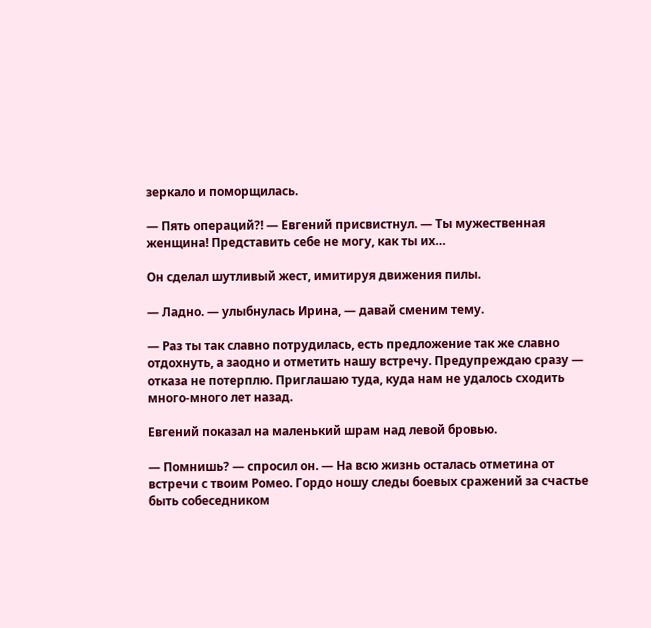зеркало и поморщилась.

— Пять операций?! — Евгений присвистнул. — Ты мужественная женщина! Представить себе не могу, как ты их…

Он сделал шутливый жест, имитируя движения пилы.

— Ладно. — улыбнулась Ирина, — давай сменим тему.

— Раз ты так славно потрудилась, есть предложение так же славно отдохнуть, а заодно и отметить нашу встречу. Предупреждаю сразу — отказа не потерплю. Приглашаю туда, куда нам не удалось сходить много-много лет назад.

Евгений показал на маленький шрам над левой бровью.

— Помнишь? — спросил он. — На всю жизнь осталась отметина от встречи с твоим Ромео. Гордо ношу следы боевых сражений за счастье быть собеседником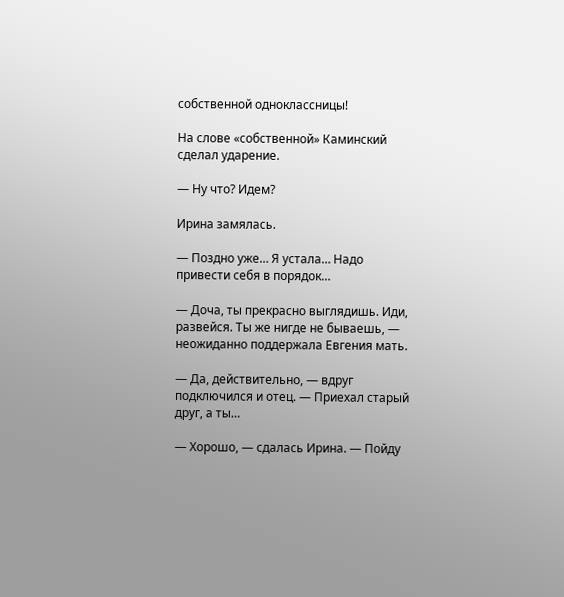собственной одноклассницы!

На слове «собственной» Каминский сделал ударение.

— Ну что? Идем?

Ирина замялась.

— Поздно уже… Я устала… Надо привести себя в порядок…

— Доча, ты прекрасно выглядишь. Иди, развейся. Ты же нигде не бываешь, — неожиданно поддержала Евгения мать.

— Да, действительно, — вдруг подключился и отец. — Приехал старый друг, а ты…

— Хорошо, — сдалась Ирина. — Пойду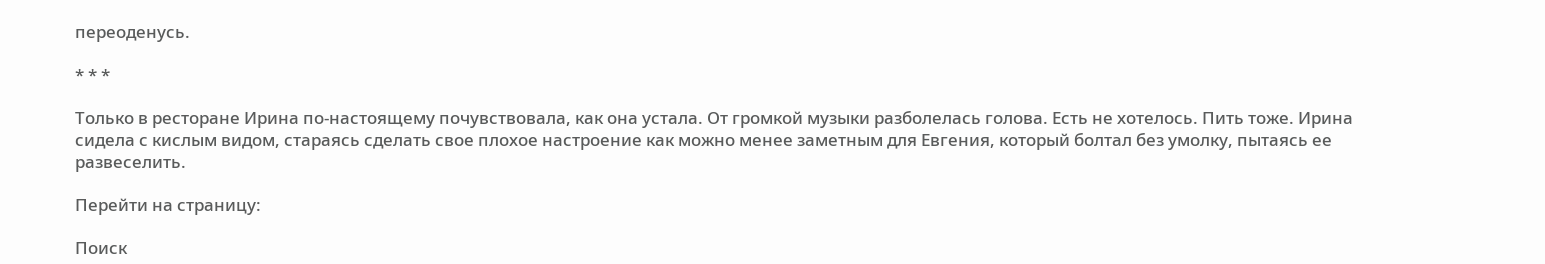переоденусь.

* * *

Только в ресторане Ирина по-настоящему почувствовала, как она устала. От громкой музыки разболелась голова. Есть не хотелось. Пить тоже. Ирина сидела с кислым видом, стараясь сделать свое плохое настроение как можно менее заметным для Евгения, который болтал без умолку, пытаясь ее развеселить.

Перейти на страницу:

Поиск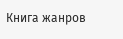Книга жанров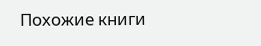Похожие книги